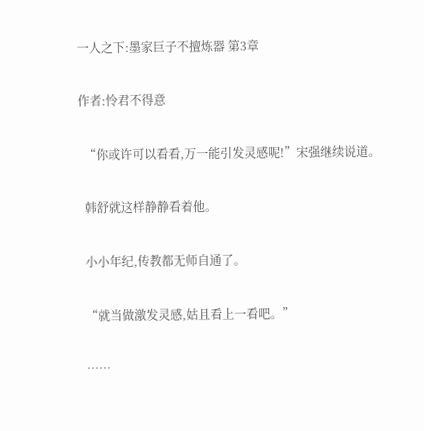一人之下:墨家巨子不擅炼器 第3章

作者:怜君不得意

  “你或许可以看看,万一能引发灵感呢!”宋强继续说道。

  韩舒就这样静静看着他。

  小小年纪,传教都无师自通了。

  “就当做激发灵感,姑且看上一看吧。”

  ……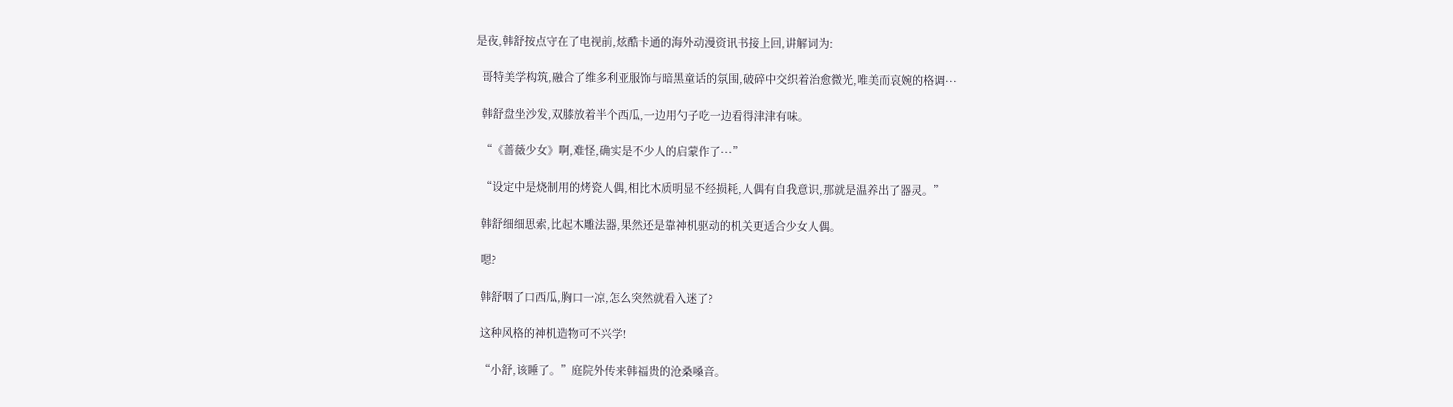是夜,韩舒按点守在了电视前,炫酷卡通的海外动漫资讯书接上回,讲解词为:

  哥特美学构筑,融合了维多利亚服饰与暗黑童话的氛围,破碎中交织着治愈微光,唯美而哀婉的格调···

  韩舒盘坐沙发,双膝放着半个西瓜,一边用勺子吃一边看得津津有味。

  “《蔷薇少女》啊,难怪,确实是不少人的启蒙作了···”

  “设定中是烧制用的烤瓷人偶,相比木质明显不经损耗,人偶有自我意识,那就是温养出了器灵。”

  韩舒细细思索,比起木雕法器,果然还是靠神机驱动的机关更适合少女人偶。

  嗯?

  韩舒咽了口西瓜,胸口一凉,怎么突然就看入迷了?

  这种风格的神机造物可不兴学!

  “小舒,该睡了。”庭院外传来韩福贵的沧桑嗓音。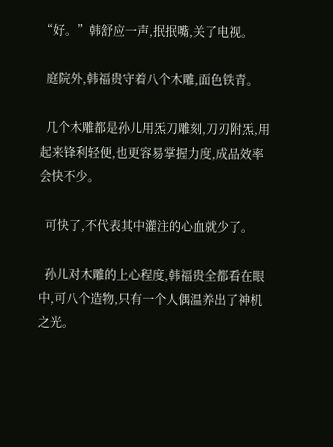“好。”韩舒应一声,抿抿嘴,关了电视。

  庭院外,韩福贵守着八个木雕,面色铁青。

  几个木雕都是孙儿用炁刀雕刻,刀刃附炁,用起来锋利轻便,也更容易掌握力度,成品效率会快不少。

  可快了,不代表其中灌注的心血就少了。

  孙儿对木雕的上心程度,韩福贵全都看在眼中,可八个造物,只有一个人偶温养出了神机之光。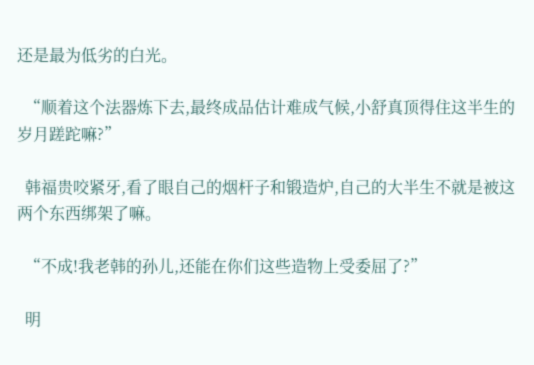还是最为低劣的白光。

  “顺着这个法器炼下去,最终成品估计难成气候,小舒真顶得住这半生的岁月蹉跎嘛?”

  韩福贵咬紧牙,看了眼自己的烟杆子和锻造炉,自己的大半生不就是被这两个东西绑架了嘛。

  “不成!我老韩的孙儿,还能在你们这些造物上受委屈了?”

  明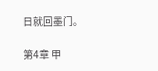日就回墨门。

第4章 甲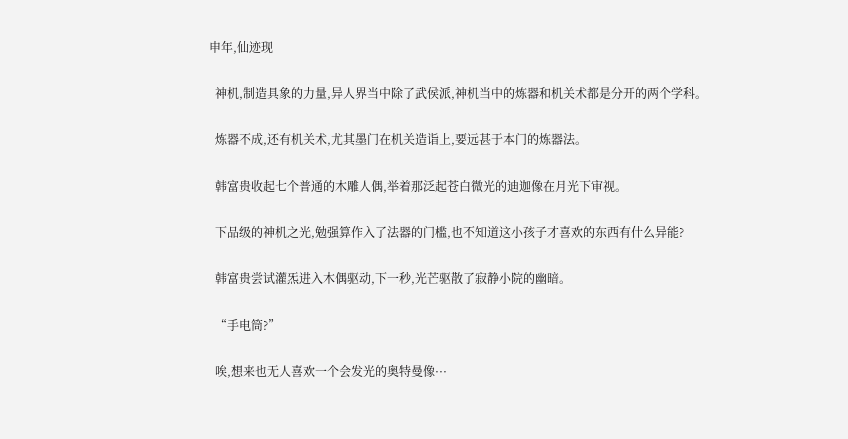申年,仙迹现

  神机,制造具象的力量,异人界当中除了武侯派,神机当中的炼器和机关术都是分开的两个学科。

  炼器不成,还有机关术,尤其墨门在机关造诣上,要远甚于本门的炼器法。

  韩富贵收起七个普通的木雕人偶,举着那泛起苍白微光的迪迦像在月光下审视。

  下品级的神机之光,勉强算作入了法器的门槛,也不知道这小孩子才喜欢的东西有什么异能?

  韩富贵尝试灌炁进入木偶驱动,下一秒,光芒驱散了寂静小院的幽暗。

  “手电筒?”

  唉,想来也无人喜欢一个会发光的奥特曼像···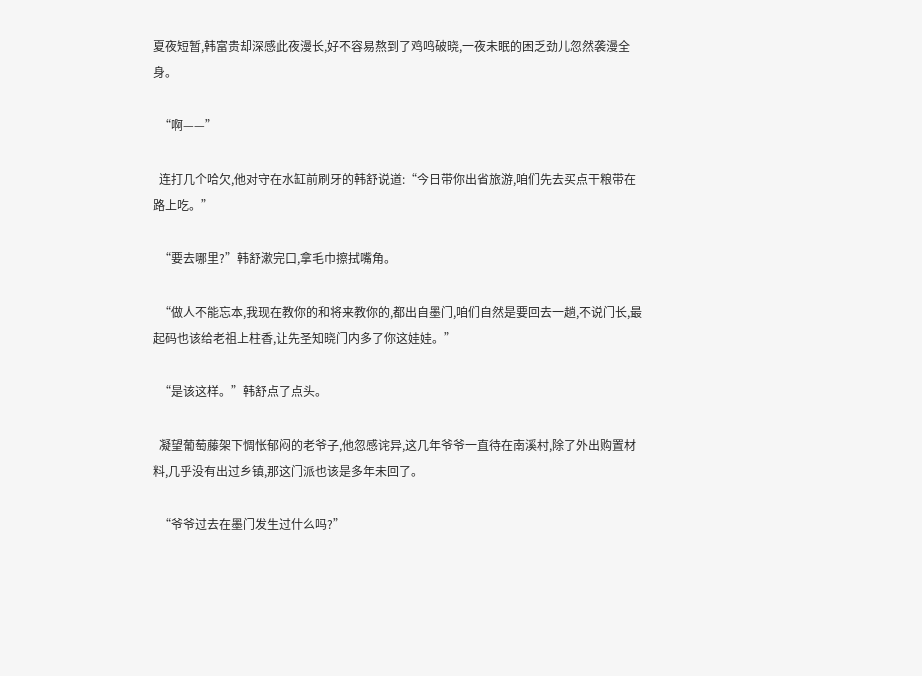夏夜短暂,韩富贵却深感此夜漫长,好不容易熬到了鸡鸣破晓,一夜未眠的困乏劲儿忽然袭漫全身。

  “啊——”

  连打几个哈欠,他对守在水缸前刷牙的韩舒说道:“今日带你出省旅游,咱们先去买点干粮带在路上吃。”

  “要去哪里?”韩舒漱完口,拿毛巾擦拭嘴角。

  “做人不能忘本,我现在教你的和将来教你的,都出自墨门,咱们自然是要回去一趟,不说门长,最起码也该给老祖上柱香,让先圣知晓门内多了你这娃娃。”

  “是该这样。”韩舒点了点头。

  凝望葡萄藤架下惆怅郁闷的老爷子,他忽感诧异,这几年爷爷一直待在南溪村,除了外出购置材料,几乎没有出过乡镇,那这门派也该是多年未回了。

  “爷爷过去在墨门发生过什么吗?”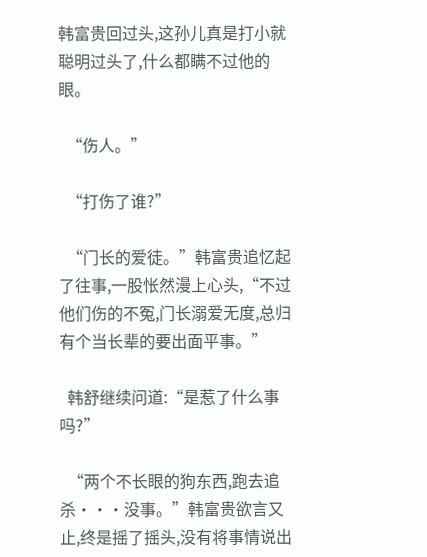韩富贵回过头,这孙儿真是打小就聪明过头了,什么都瞒不过他的眼。

  “伤人。”

  “打伤了谁?”

  “门长的爱徒。”韩富贵追忆起了往事,一股怅然漫上心头,“不过他们伤的不冤,门长溺爱无度,总归有个当长辈的要出面平事。”

  韩舒继续问道:“是惹了什么事吗?”

  “两个不长眼的狗东西,跑去追杀···没事。”韩富贵欲言又止,终是摇了摇头,没有将事情说出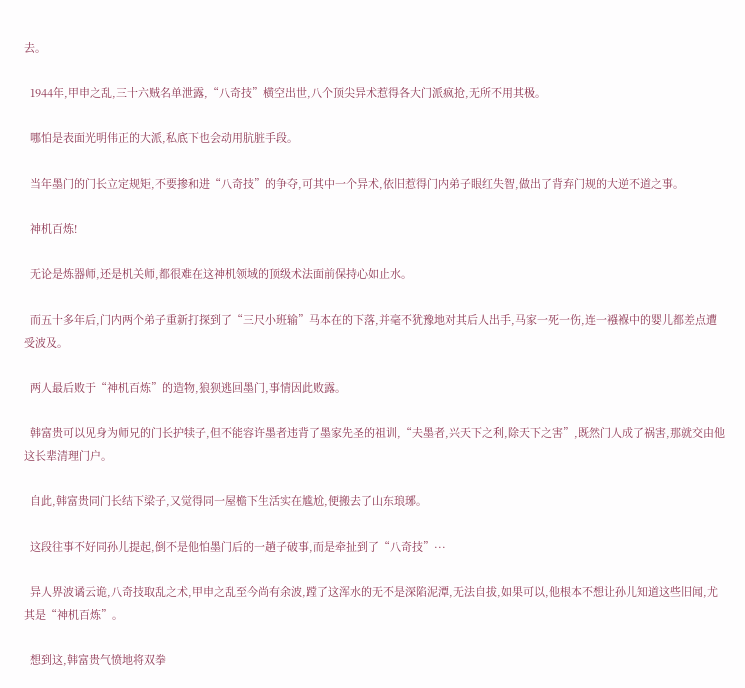去。

  1944年,甲申之乱,三十六贼名单泄露,“八奇技”横空出世,八个顶尖异术惹得各大门派疯抢,无所不用其极。

  哪怕是表面光明伟正的大派,私底下也会动用肮脏手段。

  当年墨门的门长立定规矩,不要掺和进“八奇技”的争夺,可其中一个异术,依旧惹得门内弟子眼红失智,做出了背弃门规的大逆不道之事。

  神机百炼!

  无论是炼器师,还是机关师,都很难在这神机领域的顶级术法面前保持心如止水。

  而五十多年后,门内两个弟子重新打探到了“三尺小班输”马本在的下落,并毫不犹豫地对其后人出手,马家一死一伤,连一襁褓中的婴儿都差点遭受波及。

  两人最后败于“神机百炼”的造物,狼狈逃回墨门,事情因此败露。

  韩富贵可以见身为师兄的门长护犊子,但不能容许墨者违背了墨家先圣的祖训,“夫墨者,兴天下之利,除天下之害”,既然门人成了祸害,那就交由他这长辈清理门户。

  自此,韩富贵同门长结下梁子,又觉得同一屋檐下生活实在尴尬,便搬去了山东琅琊。

  这段往事不好同孙儿提起,倒不是他怕墨门后的一趟子破事,而是牵扯到了“八奇技”···

  异人界波谲云诡,八奇技取乱之术,甲申之乱至今尚有余波,蹚了这浑水的无不是深陷泥潭,无法自拔,如果可以,他根本不想让孙儿知道这些旧闻,尤其是“神机百炼”。

  想到这,韩富贵气愤地将双拳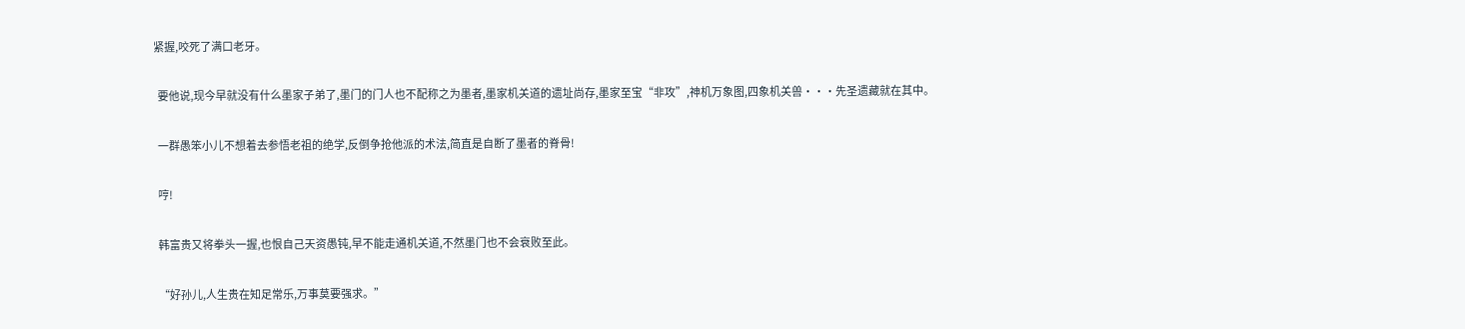紧握,咬死了满口老牙。

  要他说,现今早就没有什么墨家子弟了,墨门的门人也不配称之为墨者,墨家机关道的遗址尚存,墨家至宝“非攻”,神机万象图,四象机关兽···先圣遗藏就在其中。

  一群愚笨小儿不想着去参悟老祖的绝学,反倒争抢他派的术法,简直是自断了墨者的脊骨!

  哼!

  韩富贵又将拳头一握,也恨自己天资愚钝,早不能走通机关道,不然墨门也不会衰败至此。

  “好孙儿,人生贵在知足常乐,万事莫要强求。”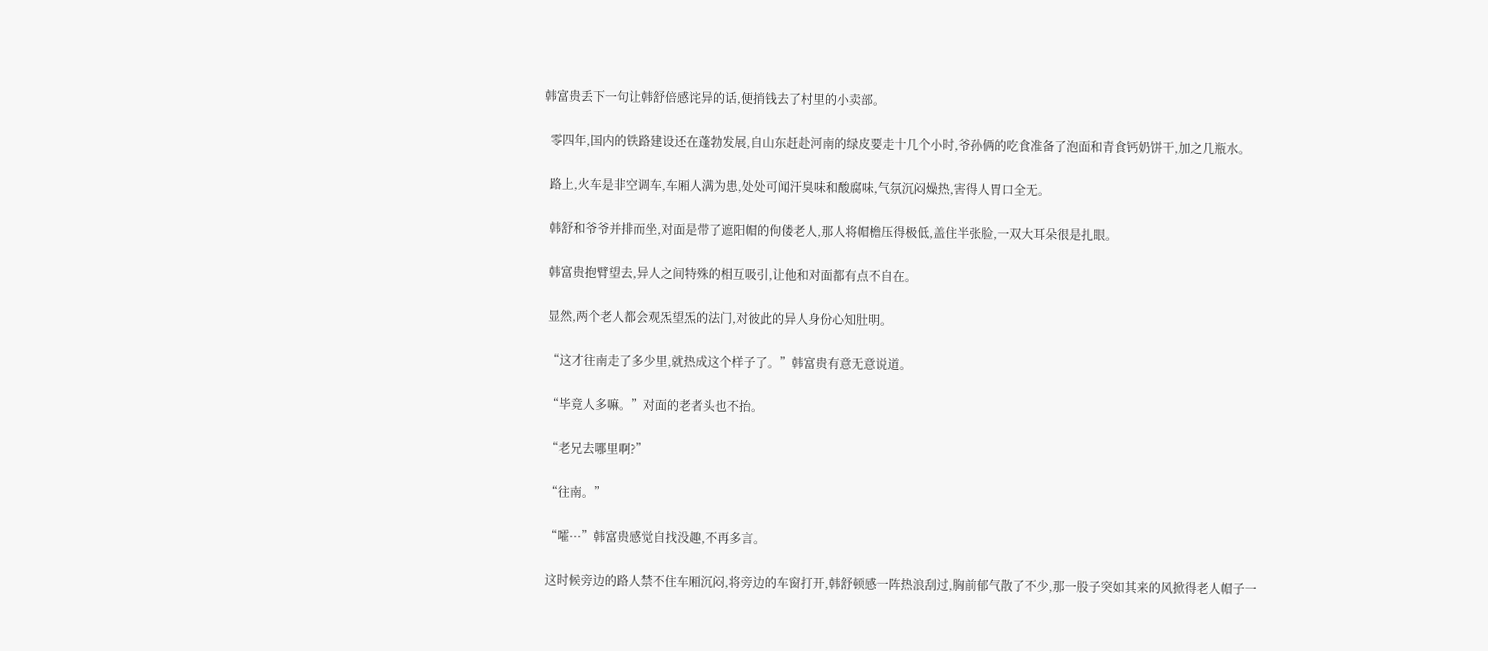韩富贵丢下一句让韩舒倍感诧异的话,便捎钱去了村里的小卖部。

  零四年,国内的铁路建设还在蓬勃发展,自山东赶赴河南的绿皮要走十几个小时,爷孙俩的吃食准备了泡面和青食钙奶饼干,加之几瓶水。

  路上,火车是非空调车,车厢人满为患,处处可闻汗臭味和酸腐味,气氛沉闷燥热,害得人胃口全无。

  韩舒和爷爷并排而坐,对面是带了遮阳帽的佝偻老人,那人将帽檐压得极低,盖住半张脸,一双大耳朵很是扎眼。

  韩富贵抱臂望去,异人之间特殊的相互吸引,让他和对面都有点不自在。

  显然,两个老人都会观炁望炁的法门,对彼此的异人身份心知肚明。

  “这才往南走了多少里,就热成这个样子了。”韩富贵有意无意说道。

  “毕竟人多嘛。”对面的老者头也不抬。

  “老兄去哪里啊?”

  “往南。”

  “嚯···”韩富贵感觉自找没趣,不再多言。

  这时候旁边的路人禁不住车厢沉闷,将旁边的车窗打开,韩舒顿感一阵热浪刮过,胸前郁气散了不少,那一股子突如其来的风掀得老人帽子一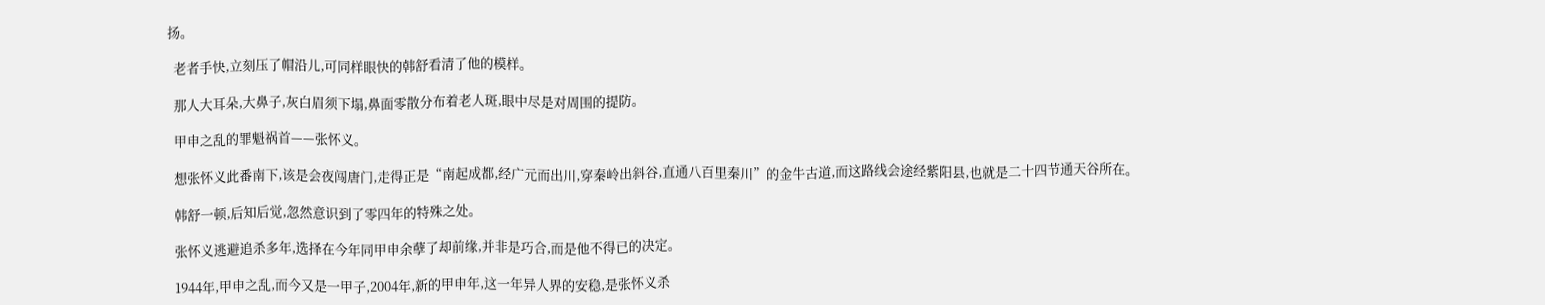扬。

  老者手快,立刻压了帽沿儿,可同样眼快的韩舒看清了他的模样。

  那人大耳朵,大鼻子,灰白眉须下塌,鼻面零散分布着老人斑,眼中尽是对周围的提防。

  甲申之乱的罪魁祸首——张怀义。

  想张怀义此番南下,该是会夜闯唐门,走得正是“南起成都,经广元而出川,穿秦岭出斜谷,直通八百里秦川”的金牛古道,而这路线会途经紫阳县,也就是二十四节通天谷所在。

  韩舒一顿,后知后觉,忽然意识到了零四年的特殊之处。

  张怀义逃避追杀多年,选择在今年同甲申余孽了却前缘,并非是巧合,而是他不得已的决定。

  1944年,甲申之乱,而今又是一甲子,2004年,新的甲申年,这一年异人界的安稳,是张怀义杀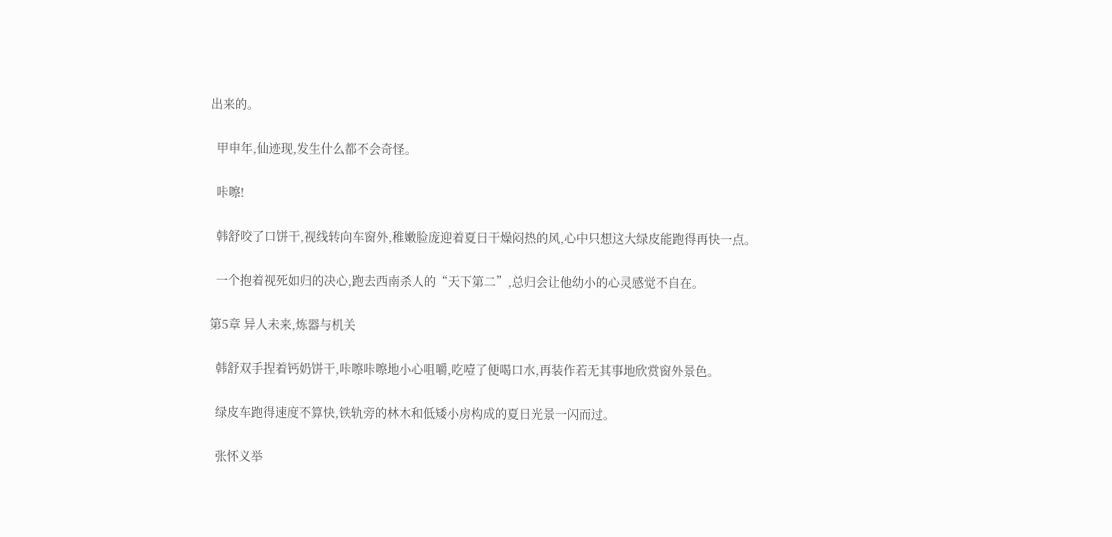出来的。

  甲申年,仙迹现,发生什么都不会奇怪。

  咔嚓!

  韩舒咬了口饼干,视线转向车窗外,稚嫩脸庞迎着夏日干燥闷热的风,心中只想这大绿皮能跑得再快一点。

  一个抱着视死如归的决心,跑去西南杀人的“天下第二”,总归会让他幼小的心灵感觉不自在。

第5章 异人未来,炼器与机关

  韩舒双手捏着钙奶饼干,咔嚓咔嚓地小心咀嚼,吃噎了便喝口水,再装作若无其事地欣赏窗外景色。

  绿皮车跑得速度不算快,铁轨旁的林木和低矮小房构成的夏日光景一闪而过。

  张怀义举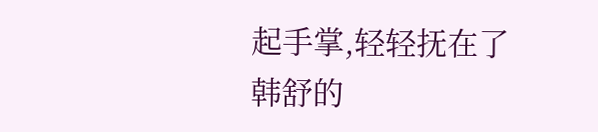起手掌,轻轻抚在了韩舒的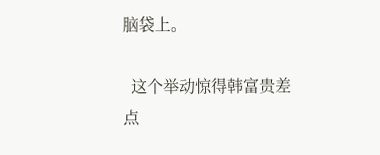脑袋上。

  这个举动惊得韩富贵差点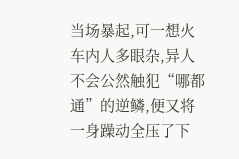当场暴起,可一想火车内人多眼杂,异人不会公然触犯“哪都通”的逆鳞,便又将一身躁动全压了下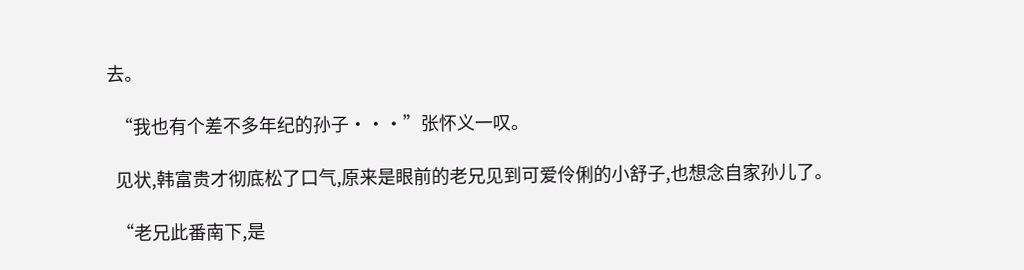去。

  “我也有个差不多年纪的孙子···”张怀义一叹。

  见状,韩富贵才彻底松了口气,原来是眼前的老兄见到可爱伶俐的小舒子,也想念自家孙儿了。

  “老兄此番南下,是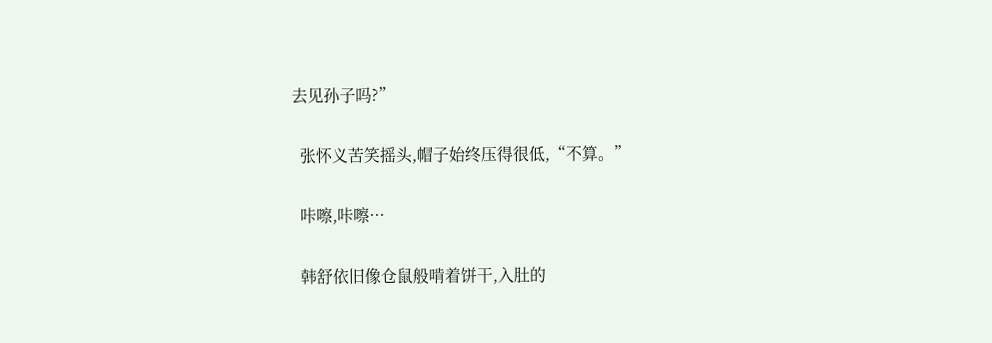去见孙子吗?”

  张怀义苦笑摇头,帽子始终压得很低,“不算。”

  咔嚓,咔嚓···

  韩舒依旧像仓鼠般啃着饼干,入肚的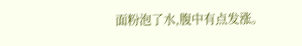面粉泡了水,腹中有点发涨。